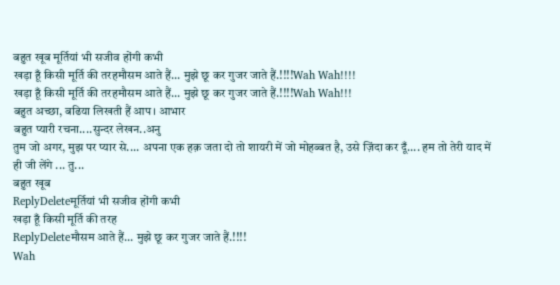बहुत खूब मूर्तियां भी सजीव होंगी कभी
खड़ा हूँ किसी मूर्ति की तरहमौसम आते हैं... मुझे छू कर गुजर जाते हैं.!!!!Wah Wah!!!!
खड़ा हूँ किसी मूर्ति की तरहमौसम आते हैं... मुझे छू कर गुजर जाते हैं.!!!!Wah Wah!!!
बहुत अच्छा, बढिया लिखती हैं आप। आभार
बहुत प्यारी रचना....सुन्दर लेखन..अनु
तुम जो अगर, मुझ पर प्यार से.... अपना एक हक़ जता दो तो शायरी में जो मोहब्बत है, उसे ज़िंदा कर दूँ.... हम तो तेरी याद में ही जी लेंगे ... तु...
बहुत खूब
ReplyDeleteमूर्तियां भी सजीव होंगी कभी
खड़ा हूँ किसी मूर्ति की तरह
ReplyDeleteमौसम आते हैं... मुझे छू कर गुजर जाते हैं.!!!!
Wah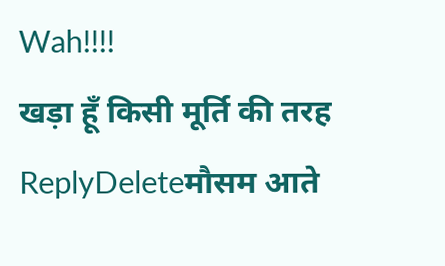Wah!!!!
खड़ा हूँ किसी मूर्ति की तरह
ReplyDeleteमौसम आते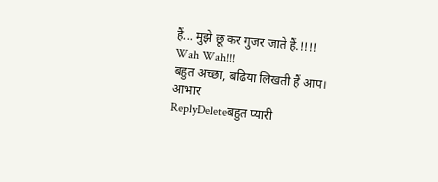हैं... मुझे छू कर गुजर जाते हैं.!!!!
Wah Wah!!!
बहुत अच्छा, बढिया लिखती हैं आप। आभार
ReplyDeleteबहुत प्यारी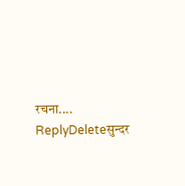रचना....
ReplyDeleteसुन्दर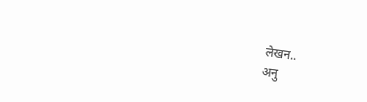लेखन..
अनु